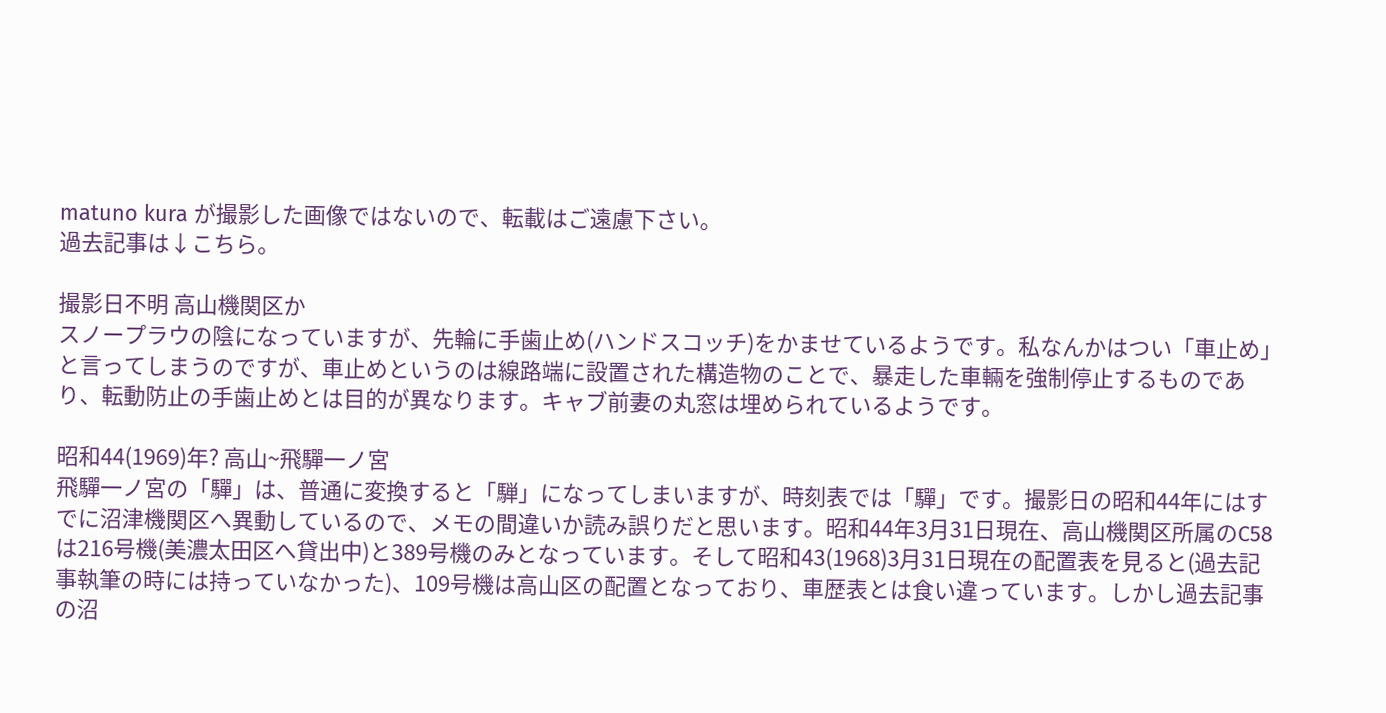matuno kura が撮影した画像ではないので、転載はご遠慮下さい。
過去記事は↓こちら。

撮影日不明 高山機関区か
スノープラウの陰になっていますが、先輪に手歯止め(ハンドスコッチ)をかませているようです。私なんかはつい「車止め」と言ってしまうのですが、車止めというのは線路端に設置された構造物のことで、暴走した車輛を強制停止するものであり、転動防止の手歯止めとは目的が異なります。キャブ前妻の丸窓は埋められているようです。

昭和44(1969)年? 高山~飛驒一ノ宮
飛驒一ノ宮の「驒」は、普通に変換すると「騨」になってしまいますが、時刻表では「驒」です。撮影日の昭和44年にはすでに沼津機関区へ異動しているので、メモの間違いか読み誤りだと思います。昭和44年3月31日現在、高山機関区所属のC58は216号機(美濃太田区へ貸出中)と389号機のみとなっています。そして昭和43(1968)3月31日現在の配置表を見ると(過去記事執筆の時には持っていなかった)、109号機は高山区の配置となっており、車歴表とは食い違っています。しかし過去記事の沼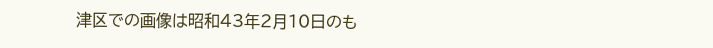津区での画像は昭和43年2月10日のも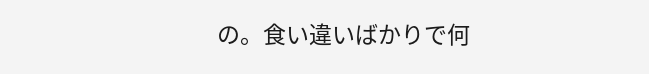の。食い違いばかりで何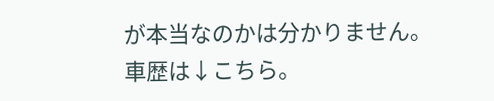が本当なのかは分かりません。
車歴は↓こちら。